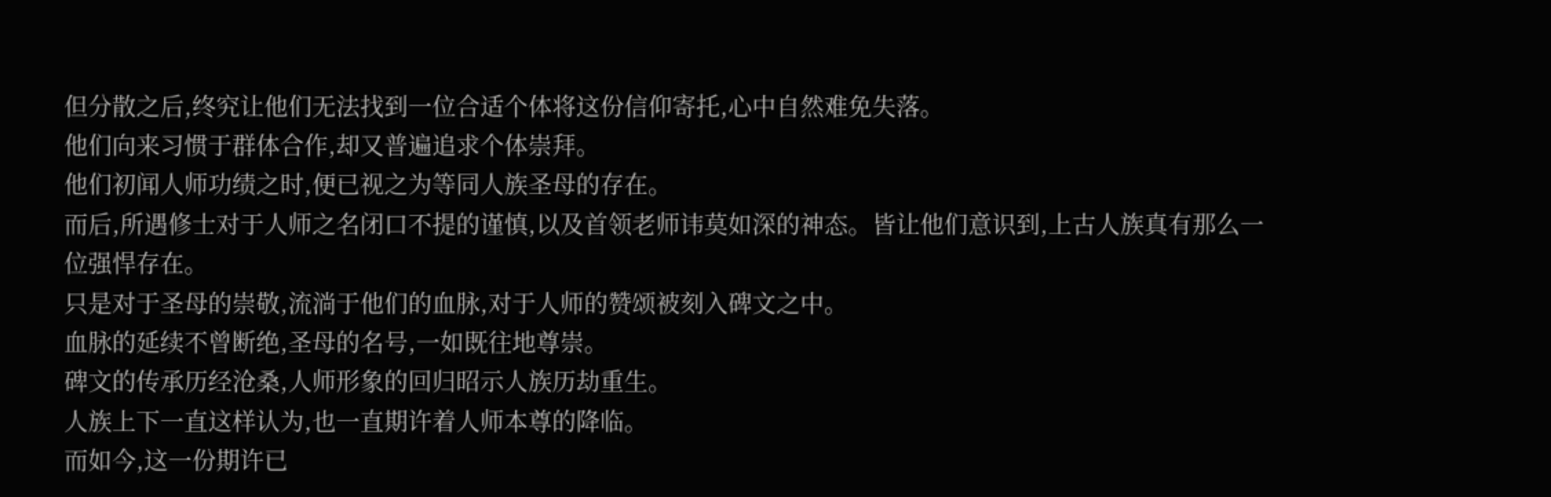但分散之后,终究让他们无法找到一位合适个体将这份信仰寄托,心中自然难免失落。
他们向来习惯于群体合作,却又普遍追求个体崇拜。
他们初闻人师功绩之时,便已视之为等同人族圣母的存在。
而后,所遇修士对于人师之名闭口不提的谨慎,以及首领老师讳莫如深的神态。皆让他们意识到,上古人族真有那么一位强悍存在。
只是对于圣母的崇敬,流淌于他们的血脉,对于人师的赞颂被刻入碑文之中。
血脉的延续不曾断绝,圣母的名号,一如既往地尊崇。
碑文的传承历经沧桑,人师形象的回归昭示人族历劫重生。
人族上下一直这样认为,也一直期许着人师本尊的降临。
而如今,这一份期许已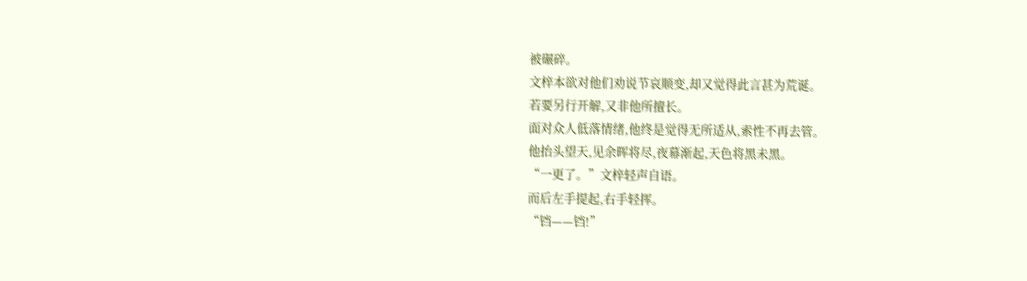被碾碎。
文梓本欲对他们劝说节哀顺变,却又觉得此言甚为荒诞。
若要另行开解,又非他所擅长。
面对众人低落情绪,他终是觉得无所适从,索性不再去管。
他抬头望天,见余晖将尽,夜幕渐起,天色将黑未黑。
“一更了。”文梓轻声自语。
而后左手提起,右手轻挥。
“铛——铛!”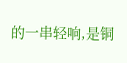的一串轻响,是铜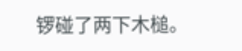锣碰了两下木槌。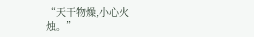“天干物燥,小心火烛。”